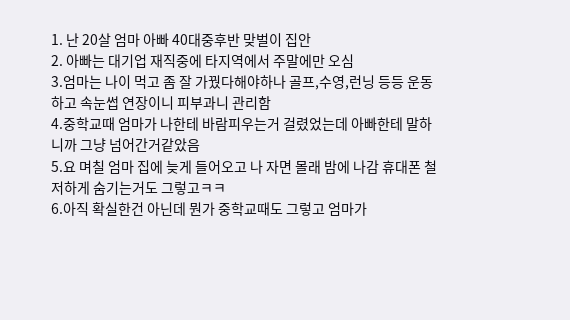1. 난 20살 엄마 아빠 40대중후반 맞벌이 집안
2. 아빠는 대기업 재직중에 타지역에서 주말에만 오심
3.엄마는 나이 먹고 좀 잘 가꿨다해야하나 골프,수영,런닝 등등 운동하고 속눈썹 연장이니 피부과니 관리함
4.중학교때 엄마가 나한테 바람피우는거 걸렸었는데 아빠한테 말하니까 그냥 넘어간거같았음
5.요 며칠 엄마 집에 늦게 들어오고 나 자면 몰래 밤에 나감 휴대폰 철저하게 숨기는거도 그렇고ㅋㅋ
6.아직 확실한건 아닌데 뭔가 중학교때도 그렇고 엄마가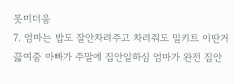못미더움
7. 엄마는 밥도 잘안차려주고 차려줘도 밀키트 이딴거 끓여줌 아빠가 주말에 집안일하심 엄마가 완전 집안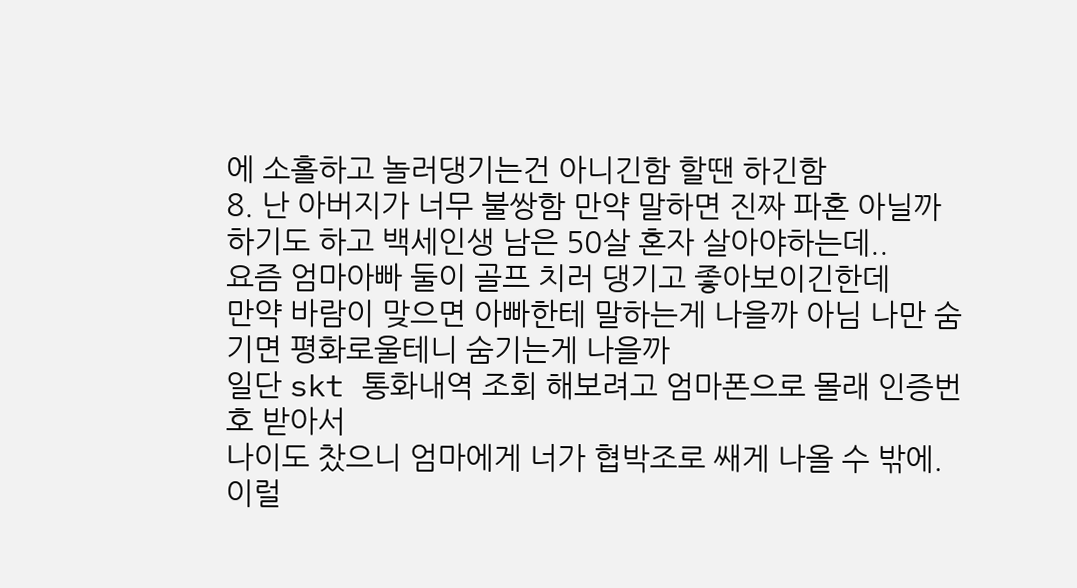에 소홀하고 놀러댕기는건 아니긴함 할땐 하긴함
8. 난 아버지가 너무 불쌍함 만약 말하면 진짜 파혼 아닐까하기도 하고 백세인생 남은 50살 혼자 살아야하는데..
요즘 엄마아빠 둘이 골프 치러 댕기고 좋아보이긴한데
만약 바람이 맞으면 아빠한테 말하는게 나을까 아님 나만 숨기면 평화로울테니 숨기는게 나을까
일단 skt 통화내역 조회 해보려고 엄마폰으로 몰래 인증번호 받아서
나이도 찼으니 엄마에게 너가 협박조로 쌔게 나올 수 밖에. 이럴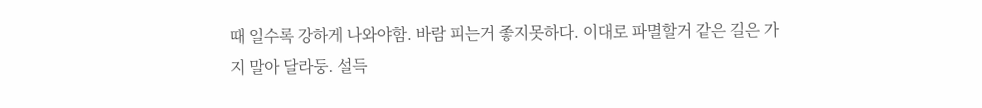때 일수록 강하게 나와야함. 바람 피는거 좋지못하다. 이대로 파멸할거 같은 길은 가지 말아 달라둥. 설득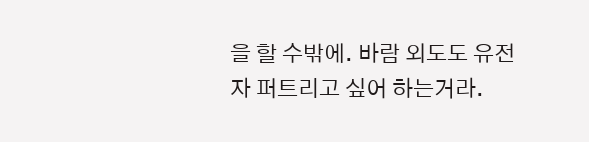을 할 수밖에. 바람 외도도 유전자 퍼트리고 싶어 하는거라.